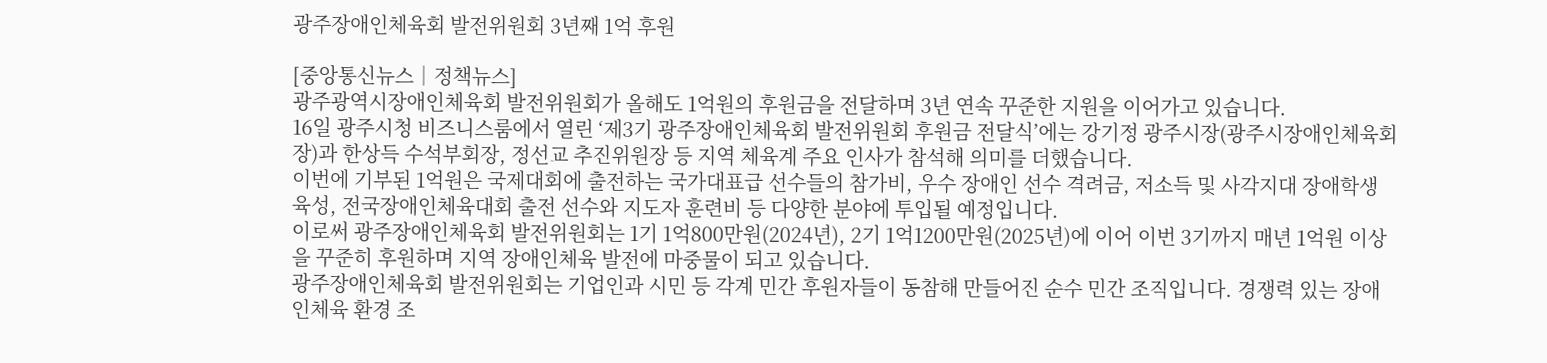광주장애인체육회 발전위원회 3년째 1억 후원

[중앙통신뉴스│정책뉴스]
광주광역시장애인체육회 발전위원회가 올해도 1억원의 후원금을 전달하며 3년 연속 꾸준한 지원을 이어가고 있습니다.
16일 광주시청 비즈니스룸에서 열린 ‘제3기 광주장애인체육회 발전위원회 후원금 전달식’에는 강기정 광주시장(광주시장애인체육회장)과 한상득 수석부회장, 정선교 추진위원장 등 지역 체육계 주요 인사가 참석해 의미를 더했습니다.
이번에 기부된 1억원은 국제대회에 출전하는 국가대표급 선수들의 참가비, 우수 장애인 선수 격려금, 저소득 및 사각지대 장애학생 육성, 전국장애인체육대회 출전 선수와 지도자 훈련비 등 다양한 분야에 투입될 예정입니다.
이로써 광주장애인체육회 발전위원회는 1기 1억800만원(2024년), 2기 1억1200만원(2025년)에 이어 이번 3기까지 매년 1억원 이상을 꾸준히 후원하며 지역 장애인체육 발전에 마중물이 되고 있습니다.
광주장애인체육회 발전위원회는 기업인과 시민 등 각계 민간 후원자들이 동참해 만들어진 순수 민간 조직입니다. 경쟁력 있는 장애인체육 환경 조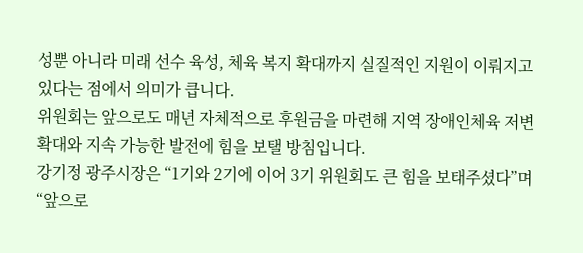성뿐 아니라 미래 선수 육성, 체육 복지 확대까지 실질적인 지원이 이뤄지고 있다는 점에서 의미가 큽니다.
위원회는 앞으로도 매년 자체적으로 후원금을 마련해 지역 장애인체육 저변 확대와 지속 가능한 발전에 힘을 보탤 방침입니다.
강기정 광주시장은 “1기와 2기에 이어 3기 위원회도 큰 힘을 보태주셨다”며 “앞으로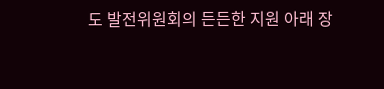도 발전위원회의 든든한 지원 아래 장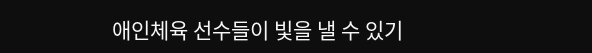애인체육 선수들이 빛을 낼 수 있기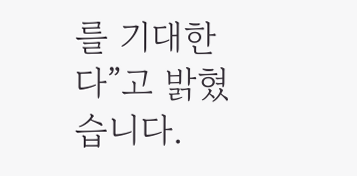를 기대한다”고 밝혔습니다.